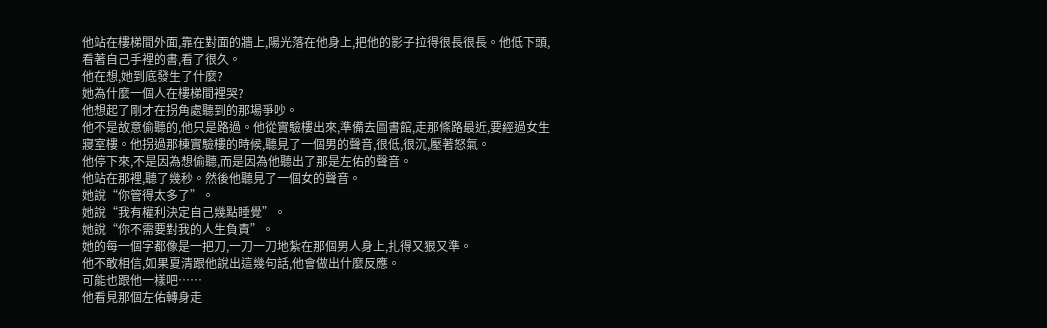他站在樓梯間外面,靠在對面的牆上,陽光落在他身上,把他的影子拉得很長很長。他低下頭,看著自己手裡的書,看了很久。
他在想,她到底發生了什麼?
她為什麼一個人在樓梯間裡哭?
他想起了剛才在拐角處聽到的那場爭吵。
他不是故意偷聽的,他只是路過。他從實驗樓出來,準備去圖書館,走那條路最近,要經過女生寢室樓。他拐過那棟實驗樓的時候,聽見了一個男的聲音,很低,很沉,壓著怒氣。
他停下來,不是因為想偷聽,而是因為他聽出了那是左佑的聲音。
他站在那裡,聽了幾秒。然後他聽見了一個女的聲音。
她說“你管得太多了”。
她說“我有權利決定自己幾點睡覺”。
她說“你不需要對我的人生負責”。
她的每一個字都像是一把刀,一刀一刀地紮在那個男人身上,扎得又狠又準。
他不敢相信,如果夏清跟他說出這幾句話,他會做出什麼反應。
可能也跟他一樣吧……
他看見那個左佑轉身走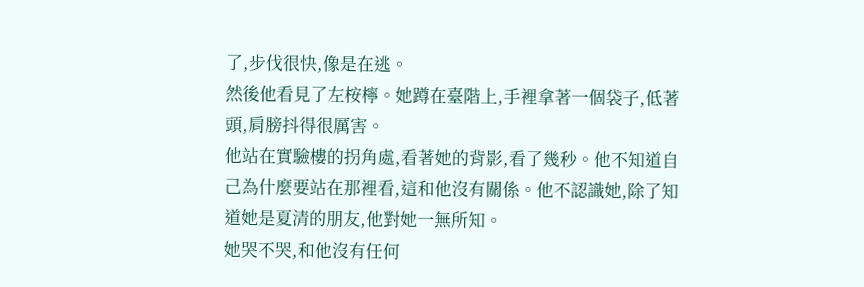了,步伐很快,像是在逃。
然後他看見了左桉檸。她蹲在臺階上,手裡拿著一個袋子,低著頭,肩膀抖得很厲害。
他站在實驗樓的拐角處,看著她的背影,看了幾秒。他不知道自己為什麼要站在那裡看,這和他沒有關係。他不認識她,除了知道她是夏清的朋友,他對她一無所知。
她哭不哭,和他沒有任何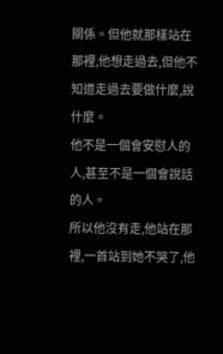關係。但他就那樣站在那裡,他想走過去,但他不知道走過去要做什麼,說什麼。
他不是一個會安慰人的人,甚至不是一個會說話的人。
所以他沒有走,他站在那裡,一首站到她不哭了,他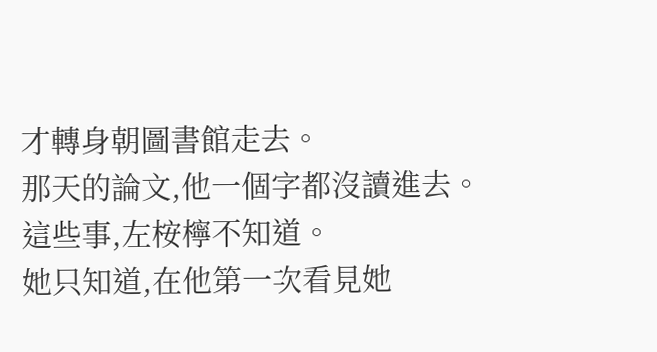才轉身朝圖書館走去。
那天的論文,他一個字都沒讀進去。
這些事,左桉檸不知道。
她只知道,在他第一次看見她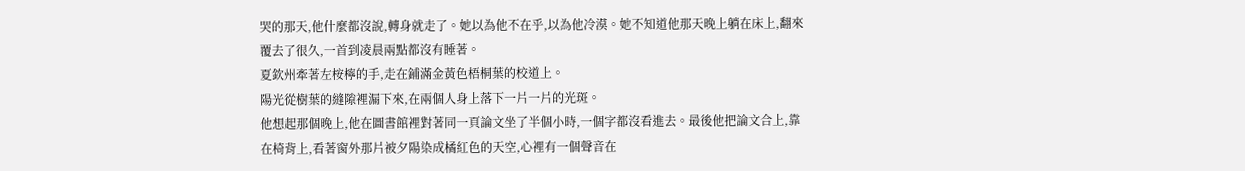哭的那天,他什麼都沒說,轉身就走了。她以為他不在乎,以為他冷漠。她不知道他那天晚上躺在床上,翻來覆去了很久,一首到凌晨兩點都沒有睡著。
夏欽州牽著左桉檸的手,走在鋪滿金黃色梧桐葉的校道上。
陽光從樹葉的縫隙裡漏下來,在兩個人身上落下一片一片的光斑。
他想起那個晚上,他在圖書館裡對著同一頁論文坐了半個小時,一個字都沒看進去。最後他把論文合上,靠在椅背上,看著窗外那片被夕陽染成橘紅色的天空,心裡有一個聲音在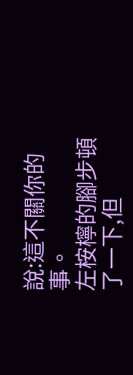說:這不關你的事。
左桉檸的腳步頓了一下,但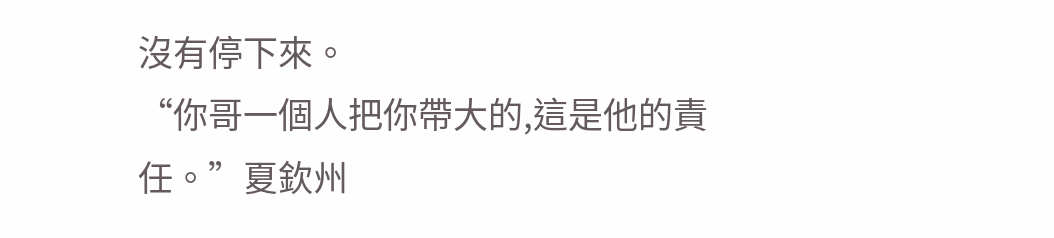沒有停下來。
“你哥一個人把你帶大的,這是他的責任。”夏欽州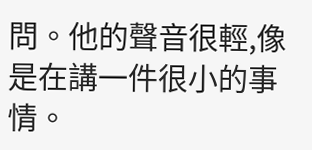問。他的聲音很輕,像是在講一件很小的事情。